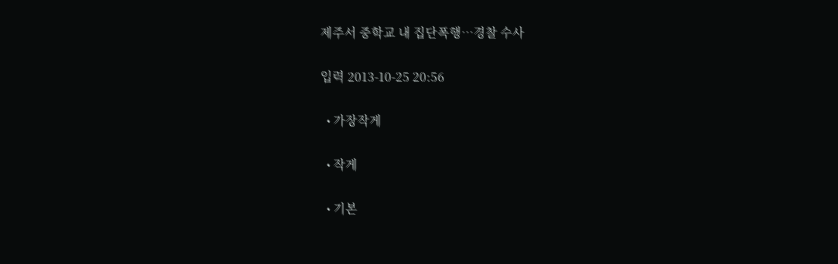제주서 중학교 내 집단폭행…경찰 수사

입력 2013-10-25 20:56

  • 가장작게

  • 작게

  • 기본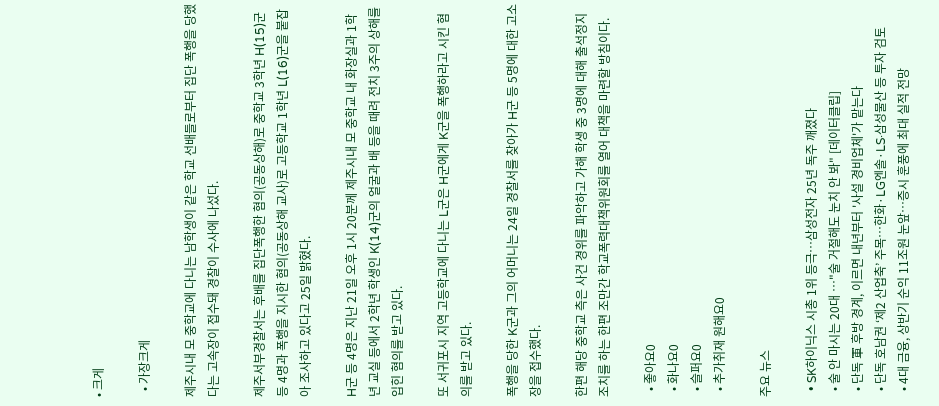• 크게

  • 가장크게

제주시내 모 중학교에 다니는 남학생이 같은 학교 선배들로부터 집단 폭행을 당했다는 고속장이 접수돼 경찰이 수사에 나섰다.

제주서부경찰서는 후배를 집단폭행한 혐의(공동상해)로 중학교 3학년 H(15)군 등 4명과 폭행을 지시한 혐의(공동상해 교사)로 고등학교 1학년 L(16)군을 붙잡아 조사하고 있다고 25일 밝혔다.

H군 등 4명은 지난 21일 오후 1시 20분께 제주시내 모 중학교 내 화장실과 1학년 교실 등에서 2학년 학생인 K(14)군의 얼굴과 배 등을 때려 전치 3주의 상해를 입힌 혐의를 받고 있다.

또 서귀포시 지역 고등학교에 다니는 L군은 H군에게 K군을 폭행하라고 시킨 혐의를 받고 있다.

폭행을 당한 K군과 그의 어머니는 24일 경찰서를 찾아가 H군 등 5명에 대한 고소장을 접수했다.

한편 해당 중학교 측은 사건 경위를 파악하고 가해 학생 중 3명에 대해 출석정지 조치를 하는 한편 조만간 학교폭력대책위원회를 열어 대책을 마련할 방침이다.

  • 좋아요0
  • 화나요0
  • 슬퍼요0
  • 추가취재 원해요0

주요 뉴스

  • SK하이닉스 시총 1위 등극…삼성전자 25년 독주 깨졌다
  • 술 안 마시는 20대 …"술 거절해도 눈치 안 봐" [데이터클립]
  • 단독 軍 후방 경계, 이르면 내년부터 '사설 경비업체'가 맡는다
  • 단독 호남권 ‘제2 산업축’ 주목…한화·LG엔솔·LS·삼성물산 등 투자 검토
  • 4대 금융, 상반기 순익 11조원 눈앞⋯증시 훈풍에 최대 실적 전망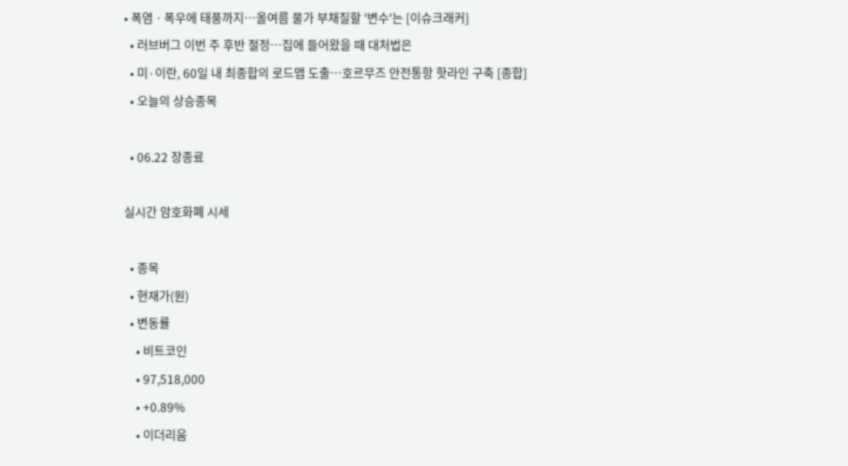• 폭염ㆍ폭우에 태풍까지⋯올여름 물가 부채질할 '변수'는 [이슈크래커]
  • 러브버그 이번 주 후반 절정⋯집에 들어왔을 때 대처법은
  • 미·이란, 60일 내 최종합의 로드맵 도출…호르무즈 안전통항 핫라인 구축 [종합]
  • 오늘의 상승종목

  • 06.22 장종료

실시간 암호화폐 시세

  • 종목
  • 현재가(원)
  • 변동률
    • 비트코인
    • 97,518,000
    • +0.89%
    • 이더리움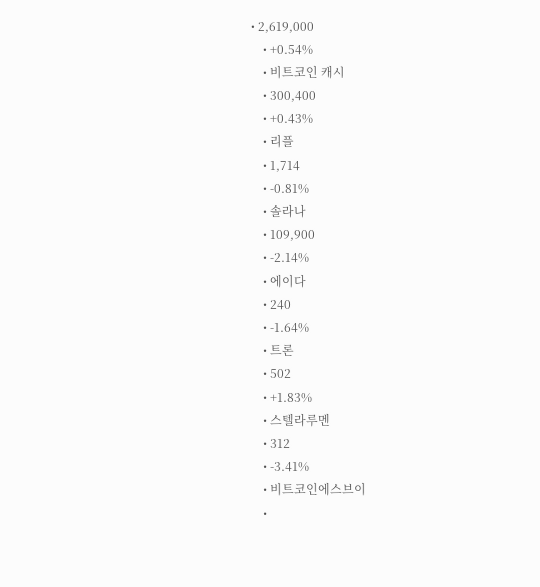• 2,619,000
    • +0.54%
    • 비트코인 캐시
    • 300,400
    • +0.43%
    • 리플
    • 1,714
    • -0.81%
    • 솔라나
    • 109,900
    • -2.14%
    • 에이다
    • 240
    • -1.64%
    • 트론
    • 502
    • +1.83%
    • 스텔라루멘
    • 312
    • -3.41%
    • 비트코인에스브이
    •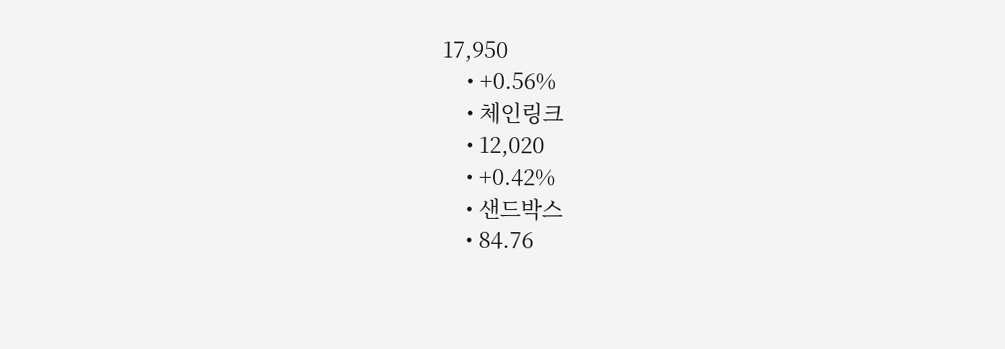17,950
    • +0.56%
    • 체인링크
    • 12,020
    • +0.42%
    • 샌드박스
    • 84.76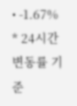• -1.67%
* 24시간 변동률 기준